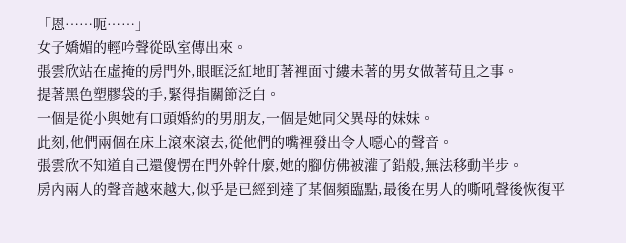「恩……呃……」
女子嬌媚的輕吟聲從臥室傳出來。
張雲欣站在虛掩的房門外,眼眶泛紅地盯著裡面寸縷未著的男女做著苟且之事。
提著黑色塑膠袋的手,緊得指關節泛白。
一個是從小與她有口頭婚約的男朋友,一個是她同父異母的妹妹。
此刻,他們兩個在床上滾來滾去,從他們的嘴裡發出令人噁心的聲音。
張雲欣不知道自己還傻愣在門外幹什麼,她的腳仿佛被灌了鉛般,無法移動半步。
房內兩人的聲音越來越大,似乎是已經到達了某個頻臨點,最後在男人的嘶吼聲後恢復平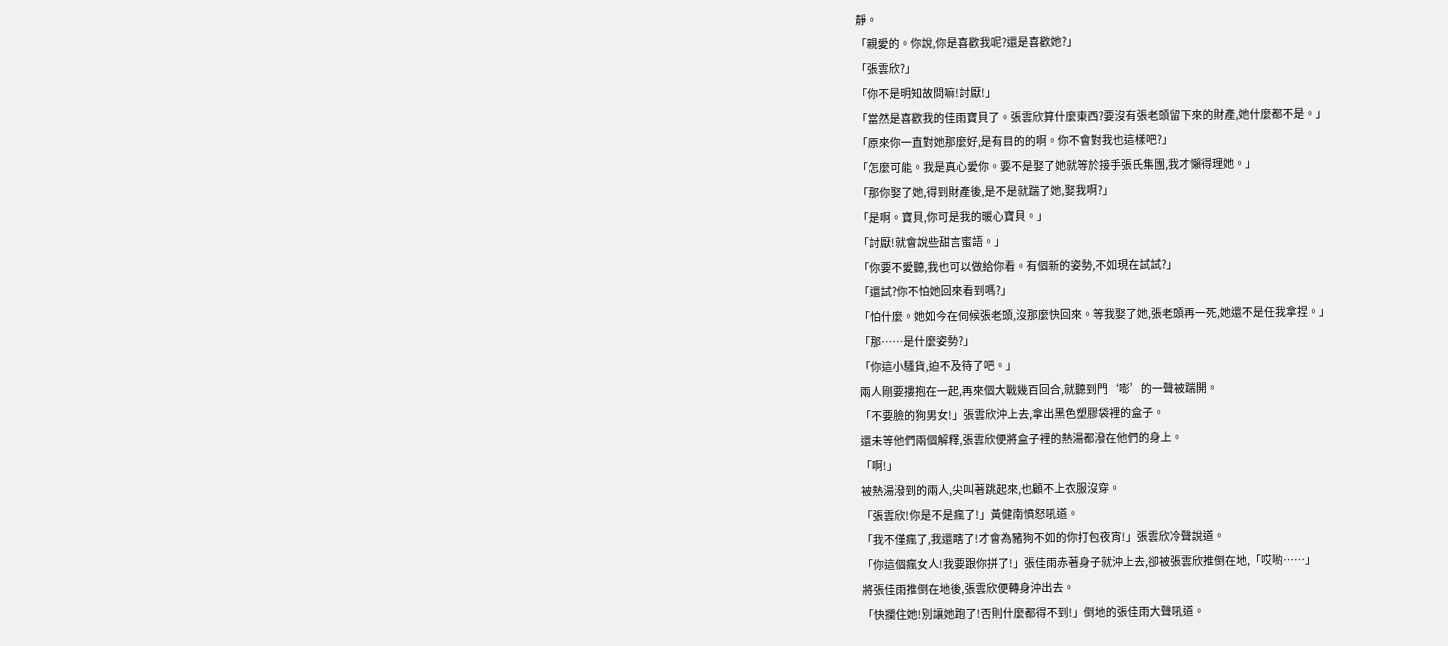靜。
「親愛的。你說,你是喜歡我呢?還是喜歡她?」
「張雲欣?」
「你不是明知故問嘛!討厭!」
「當然是喜歡我的佳雨寶貝了。張雲欣算什麼東西?要沒有張老頭留下來的財產,她什麼都不是。」
「原來你一直對她那麼好,是有目的的啊。你不會對我也這樣吧?」
「怎麼可能。我是真心愛你。要不是娶了她就等於接手張氏集團,我才懶得理她。」
「那你娶了她,得到財產後,是不是就踹了她,娶我啊?」
「是啊。寶貝,你可是我的暖心寶貝。」
「討厭!就會說些甜言蜜語。」
「你要不愛聽,我也可以做給你看。有個新的姿勢,不如現在試試?」
「還試?你不怕她回來看到嗎?」
「怕什麼。她如今在伺候張老頭,沒那麼快回來。等我娶了她,張老頭再一死,她還不是任我拿捏。」
「那……是什麼姿勢?」
「你這小騷貨,迫不及待了吧。」
兩人剛要摟抱在一起,再來個大戰幾百回合,就聽到門‘嘭’的一聲被踹開。
「不要臉的狗男女!」張雲欣沖上去,拿出黑色塑膠袋裡的盒子。
還未等他們兩個解釋,張雲欣便將盒子裡的熱湯都潑在他們的身上。
「啊!」
被熱湯潑到的兩人,尖叫著跳起來,也顧不上衣服沒穿。
「張雲欣!你是不是瘋了!」黃健南憤怒吼道。
「我不僅瘋了,我還瞎了!才會為豬狗不如的你打包夜宵!」張雲欣冷聲說道。
「你這個瘋女人!我要跟你拼了!」張佳雨赤著身子就沖上去,卻被張雲欣推倒在地,「哎喲……」
將張佳雨推倒在地後,張雲欣便轉身沖出去。
「快攔住她!別讓她跑了!否則什麼都得不到!」倒地的張佳雨大聲吼道。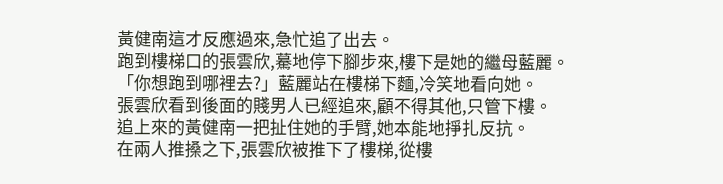黃健南這才反應過來,急忙追了出去。
跑到樓梯口的張雲欣,驀地停下腳步來,樓下是她的繼母藍麗。
「你想跑到哪裡去?」藍麗站在樓梯下麵,冷笑地看向她。
張雲欣看到後面的賤男人已經追來,顧不得其他,只管下樓。
追上來的黃健南一把扯住她的手臂,她本能地掙扎反抗。
在兩人推搡之下,張雲欣被推下了樓梯,從樓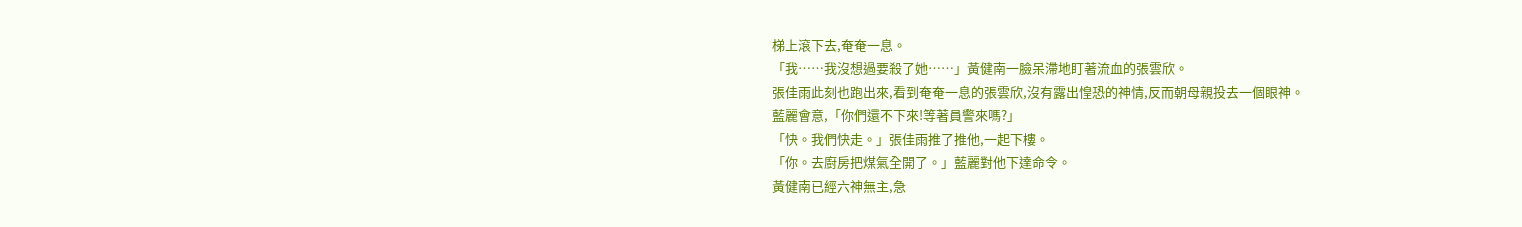梯上滾下去,奄奄一息。
「我……我沒想過要殺了她……」黃健南一臉呆滯地盯著流血的張雲欣。
張佳雨此刻也跑出來,看到奄奄一息的張雲欣,沒有露出惶恐的神情,反而朝母親投去一個眼神。
藍麗會意,「你們還不下來!等著員警來嗎?」
「快。我們快走。」張佳雨推了推他,一起下樓。
「你。去廚房把煤氣全開了。」藍麗對他下達命令。
黃健南已經六神無主,急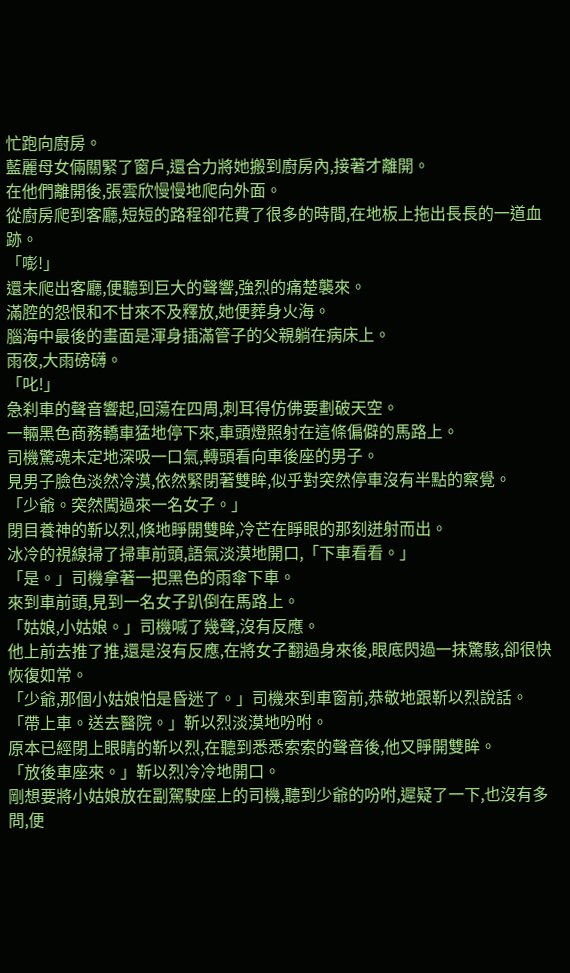忙跑向廚房。
藍麗母女倆關緊了窗戶,還合力將她搬到廚房內,接著才離開。
在他們離開後,張雲欣慢慢地爬向外面。
從廚房爬到客廳,短短的路程卻花費了很多的時間,在地板上拖出長長的一道血跡。
「嘭!」
還未爬出客廳,便聽到巨大的聲響,強烈的痛楚襲來。
滿腔的怨恨和不甘來不及釋放,她便葬身火海。
腦海中最後的畫面是渾身插滿管子的父親躺在病床上。
雨夜,大雨磅礴。
「叱!」
急刹車的聲音響起,回蕩在四周,刺耳得仿佛要劃破天空。
一輛黑色商務轎車猛地停下來,車頭燈照射在這條偏僻的馬路上。
司機驚魂未定地深吸一口氣,轉頭看向車後座的男子。
見男子臉色淡然冷漠,依然緊閉著雙眸,似乎對突然停車沒有半點的察覺。
「少爺。突然闖過來一名女子。」
閉目養神的靳以烈,倏地睜開雙眸,冷芒在睜眼的那刻迸射而出。
冰冷的視線掃了掃車前頭,語氣淡漠地開口,「下車看看。」
「是。」司機拿著一把黑色的雨傘下車。
來到車前頭,見到一名女子趴倒在馬路上。
「姑娘,小姑娘。」司機喊了幾聲,沒有反應。
他上前去推了推,還是沒有反應,在將女子翻過身來後,眼底閃過一抹驚駭,卻很快恢復如常。
「少爺,那個小姑娘怕是昏迷了。」司機來到車窗前,恭敬地跟靳以烈說話。
「帶上車。送去醫院。」靳以烈淡漠地吩咐。
原本已經閉上眼睛的靳以烈,在聽到悉悉索索的聲音後,他又睜開雙眸。
「放後車座來。」靳以烈冷冷地開口。
剛想要將小姑娘放在副駕駛座上的司機,聽到少爺的吩咐,遲疑了一下,也沒有多問,便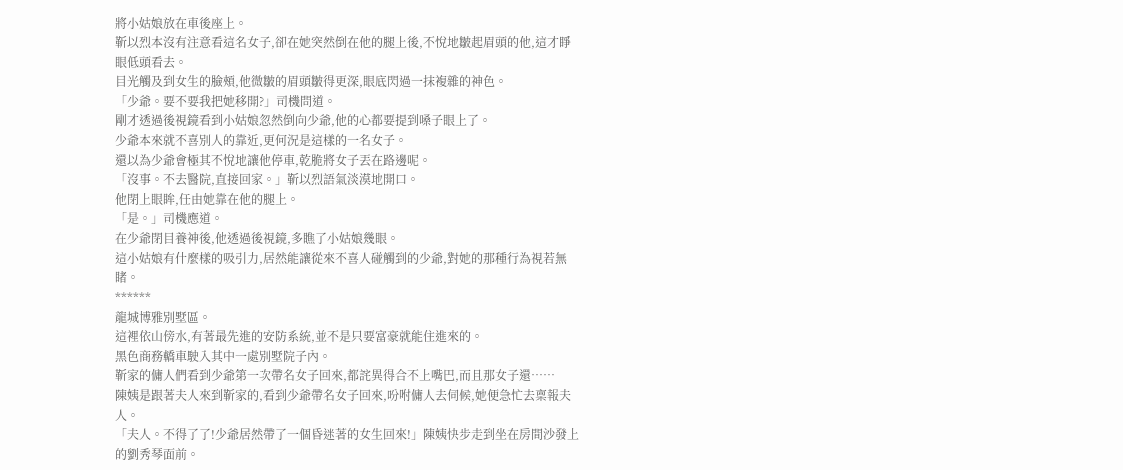將小姑娘放在車後座上。
靳以烈本沒有注意看這名女子,卻在她突然倒在他的腿上後,不悅地皺起眉頭的他,這才睜眼低頭看去。
目光觸及到女生的臉頰,他微皺的眉頭皺得更深,眼底閃過一抹複雜的神色。
「少爺。要不要我把她移開?」司機問道。
剛才透過後視鏡看到小姑娘忽然倒向少爺,他的心都要提到嗓子眼上了。
少爺本來就不喜別人的靠近,更何況是這樣的一名女子。
還以為少爺會極其不悅地讓他停車,乾脆將女子丟在路邊呢。
「沒事。不去醫院,直接回家。」靳以烈語氣淡漠地開口。
他閉上眼眸,任由她靠在他的腿上。
「是。」司機應道。
在少爺閉目養神後,他透過後視鏡,多瞧了小姑娘幾眼。
這小姑娘有什麼樣的吸引力,居然能讓從來不喜人碰觸到的少爺,對她的那種行為視若無睹。
******
龍城博雅別墅區。
這裡依山傍水,有著最先進的安防系統,並不是只要富豪就能住進來的。
黑色商務轎車駛入其中一處別墅院子內。
靳家的傭人們看到少爺第一次帶名女子回來,都詫異得合不上嘴巴,而且那女子還……
陳姨是跟著夫人來到靳家的,看到少爺帶名女子回來,吩咐傭人去伺候,她便急忙去稟報夫人。
「夫人。不得了了!少爺居然帶了一個昏迷著的女生回來!」陳姨快步走到坐在房間沙發上的劉秀琴面前。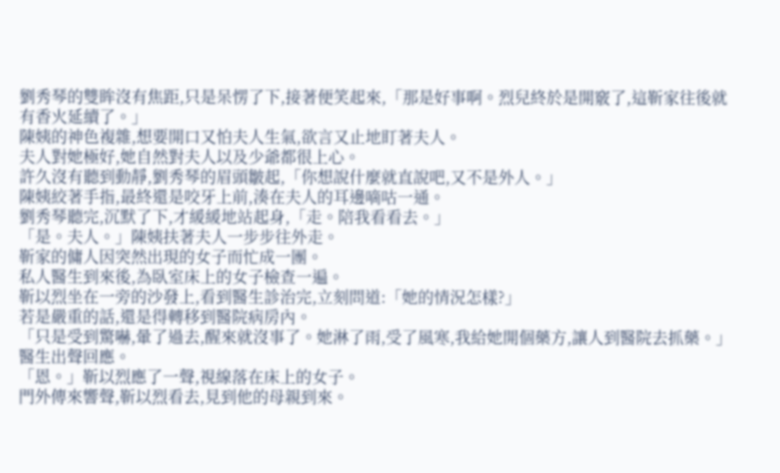劉秀琴的雙眸沒有焦距,只是呆愣了下,接著便笑起來,「那是好事啊。烈兒終於是開竅了,這靳家往後就有香火延續了。」
陳姨的神色複雜,想要開口又怕夫人生氣,欲言又止地盯著夫人。
夫人對她極好,她自然對夫人以及少爺都很上心。
許久沒有聽到動靜,劉秀琴的眉頭皺起,「你想說什麼就直說吧,又不是外人。」
陳姨絞著手指,最終還是咬牙上前,湊在夫人的耳邊嘀咕一通。
劉秀琴聽完,沉默了下,才緩緩地站起身,「走。陪我看看去。」
「是。夫人。」陳姨扶著夫人一步步往外走。
靳家的傭人因突然出現的女子而忙成一團。
私人醫生到來後,為臥室床上的女子檢查一遍。
靳以烈坐在一旁的沙發上,看到醫生診治完,立刻問道:「她的情況怎樣?」
若是嚴重的話,還是得轉移到醫院病房內。
「只是受到驚嚇,暈了過去,醒來就沒事了。她淋了雨,受了風寒,我給她開個藥方,讓人到醫院去抓藥。」醫生出聲回應。
「恩。」靳以烈應了一聲,視線落在床上的女子。
門外傳來響聲,靳以烈看去,見到他的母親到來。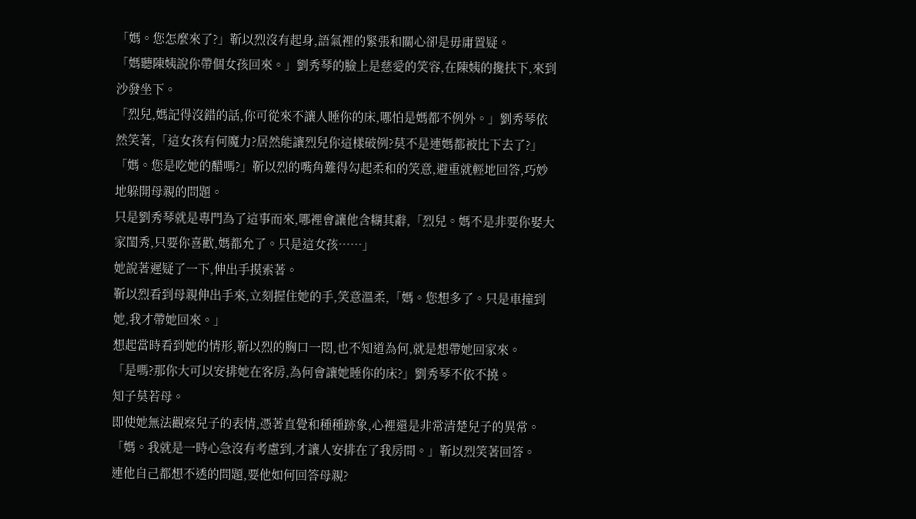「媽。您怎麼來了?」靳以烈沒有起身,語氣裡的緊張和關心卻是毋庸置疑。
「媽聽陳姨說你帶個女孩回來。」劉秀琴的臉上是慈愛的笑容,在陳姨的攙扶下,來到沙發坐下。
「烈兒,媽記得沒錯的話,你可從來不讓人睡你的床,哪怕是媽都不例外。」劉秀琴依然笑著,「這女孩有何魔力?居然能讓烈兒你這樣破例?莫不是連媽都被比下去了?」
「媽。您是吃她的醋嗎?」靳以烈的嘴角難得勾起柔和的笑意,避重就輕地回答,巧妙地躲開母親的問題。
只是劉秀琴就是專門為了這事而來,哪裡會讓他含糊其辭,「烈兒。媽不是非要你娶大家閨秀,只要你喜歡,媽都允了。只是這女孩……」
她說著遲疑了一下,伸出手摸索著。
靳以烈看到母親伸出手來,立刻握住她的手,笑意溫柔,「媽。您想多了。只是車撞到她,我才帶她回來。」
想起當時看到她的情形,靳以烈的胸口一悶,也不知道為何,就是想帶她回家來。
「是嗎?那你大可以安排她在客房,為何會讓她睡你的床?」劉秀琴不依不撓。
知子莫若母。
即使她無法觀察兒子的表情,憑著直覺和種種跡象,心裡還是非常清楚兒子的異常。
「媽。我就是一時心急沒有考慮到,才讓人安排在了我房間。」靳以烈笑著回答。
連他自己都想不透的問題,要他如何回答母親?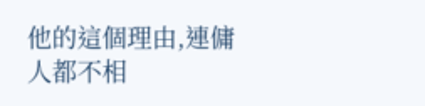他的這個理由,連傭人都不相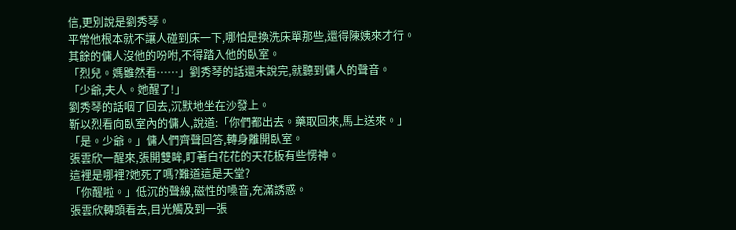信,更別說是劉秀琴。
平常他根本就不讓人碰到床一下,哪怕是換洗床單那些,還得陳姨來才行。
其餘的傭人沒他的吩咐,不得踏入他的臥室。
「烈兒。媽雖然看……」劉秀琴的話還未說完,就聽到傭人的聲音。
「少爺,夫人。她醒了!」
劉秀琴的話咽了回去,沉默地坐在沙發上。
靳以烈看向臥室內的傭人,說道:「你們都出去。藥取回來,馬上送來。」
「是。少爺。」傭人們齊聲回答,轉身離開臥室。
張雲欣一醒來,張開雙眸,盯著白花花的天花板有些愣神。
這裡是哪裡?她死了嗎?難道這是天堂?
「你醒啦。」低沉的聲線,磁性的嗓音,充滿誘惑。
張雲欣轉頭看去,目光觸及到一張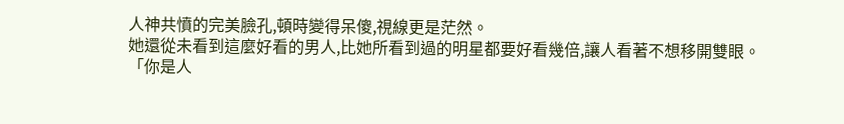人神共憤的完美臉孔,頓時變得呆傻,視線更是茫然。
她還從未看到這麼好看的男人,比她所看到過的明星都要好看幾倍,讓人看著不想移開雙眼。
「你是人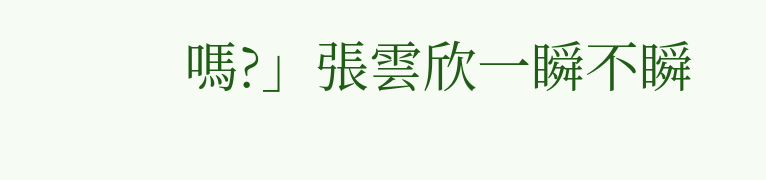嗎?」張雲欣一瞬不瞬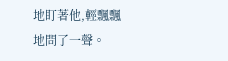地盯著他,輕飄飄地問了一聲。